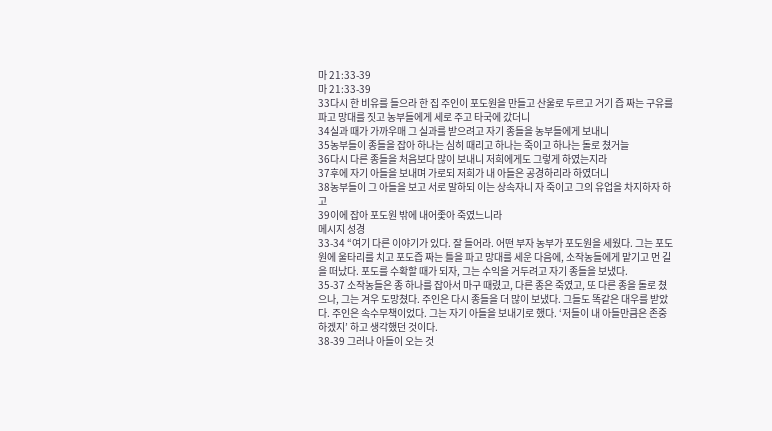마 21:33-39
마 21:33-39
33다시 한 비유를 들으라 한 집 주인이 포도원을 만들고 산울로 두르고 거기 즙 짜는 구유를 파고 망대를 짓고 농부들에게 세로 주고 타국에 갔더니
34실과 때가 가까우매 그 실과를 받으려고 자기 종들을 농부들에게 보내니
35농부들이 종들을 잡아 하나는 심히 때리고 하나는 죽이고 하나는 돌로 쳤거늘
36다시 다른 종들을 처음보다 많이 보내니 저희에게도 그렇게 하였는지라
37후에 자기 아들을 보내며 가로되 저희가 내 아들은 공경하리라 하였더니
38농부들이 그 아들을 보고 서로 말하되 이는 상속자니 자 죽이고 그의 유업을 차지하자 하고
39이에 잡아 포도원 밖에 내어좇아 죽였느니라
메시지 성경
33-34 “여기 다른 이야기가 있다. 잘 들어라. 어떤 부자 농부가 포도원을 세웠다. 그는 포도원에 울타리를 치고 포도즙 짜는 틀을 파고 망대를 세운 다음에, 소작농들에게 맡기고 먼 길을 떠났다. 포도를 수확할 때가 되자, 그는 수익을 거두려고 자기 종들을 보냈다.
35-37 소작농들은 종 하나를 잡아서 마구 때렸고, 다른 종은 죽였고, 또 다른 종을 돌로 쳤으나, 그는 겨우 도망쳤다. 주인은 다시 종들을 더 많이 보냈다. 그들도 똑같은 대우를 받았다. 주인은 속수무책이었다. 그는 자기 아들을 보내기로 했다. ‘저들이 내 아들만큼은 존중하겠지’ 하고 생각했던 것이다.
38-39 그러나 아들이 오는 것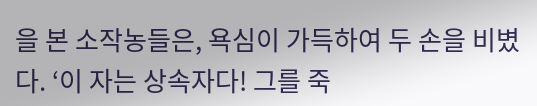을 본 소작농들은, 욕심이 가득하여 두 손을 비볐다. ‘이 자는 상속자다! 그를 죽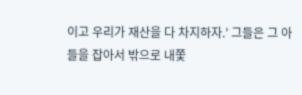이고 우리가 재산을 다 차지하자.’ 그들은 그 아들을 잡아서 밖으로 내쫓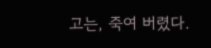고는, 죽여 버렸다.